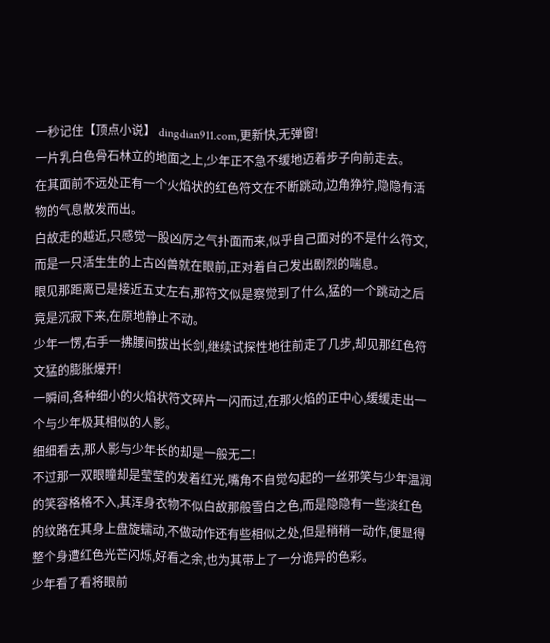一秒记住【顶点小说】 dingdian911.com,更新快,无弹窗!
一片乳白色骨石林立的地面之上,少年正不急不缓地迈着步子向前走去。
在其面前不远处正有一个火焰状的红色符文在不断跳动,边角狰狞,隐隐有活物的气息散发而出。
白故走的越近,只感觉一股凶厉之气扑面而来,似乎自己面对的不是什么符文,而是一只活生生的上古凶兽就在眼前,正对着自己发出剧烈的喘息。
眼见那距离已是接近五丈左右,那符文似是察觉到了什么,猛的一个跳动之后竟是沉寂下来,在原地静止不动。
少年一愣,右手一拂腰间拔出长剑,继续试探性地往前走了几步,却见那红色符文猛的膨胀爆开!
一瞬间,各种细小的火焰状符文碎片一闪而过,在那火焰的正中心,缓缓走出一个与少年极其相似的人影。
细细看去,那人影与少年长的却是一般无二!
不过那一双眼瞳却是莹莹的发着红光,嘴角不自觉勾起的一丝邪笑与少年温润的笑容格格不入,其浑身衣物不似白故那般雪白之色,而是隐隐有一些淡红色的纹路在其身上盘旋蠕动,不做动作还有些相似之处,但是稍稍一动作,便显得整个身遭红色光芒闪烁,好看之余,也为其带上了一分诡异的色彩。
少年看了看将眼前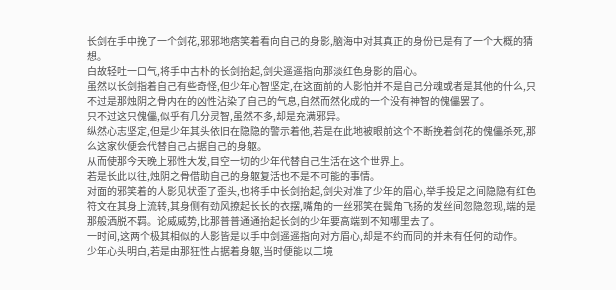长剑在手中挽了一个剑花,邪邪地痞笑着看向自己的身影,脑海中对其真正的身份已是有了一个大概的猜想。
白故轻吐一口气,将手中古朴的长剑抬起,剑尖遥遥指向那淡红色身影的眉心。
虽然以长剑指着自己有些奇怪,但少年心智坚定,在这面前的人影怕并不是自己分魂或者是其他的什么,只不过是那烛阴之骨内在的凶性沾染了自己的气息,自然而然化成的一个没有神智的傀儡罢了。
只不过这只傀儡,似乎有几分灵智,虽然不多,却是充满邪异。
纵然心志坚定,但是少年其头依旧在隐隐的警示着他,若是在此地被眼前这个不断挽着剑花的傀儡杀死,那么这家伙便会代替自己占据自己的身躯。
从而使那今天晚上邪性大发,目空一切的少年代替自己生活在这个世界上。
若是长此以往,烛阴之骨借助自己的身躯复活也不是不可能的事情。
对面的邪笑着的人影见状歪了歪头,也将手中长剑抬起,剑尖对准了少年的眉心,举手投足之间隐隐有红色符文在其身上流转,其身侧有劲风撩起长长的衣摆,嘴角的一丝邪笑在鬓角飞扬的发丝间忽隐忽现,端的是那般洒脱不羁。论威威势,比那普普通通抬起长剑的少年要高端到不知哪里去了。
一时间,这两个极其相似的人影皆是以手中剑遥遥指向对方眉心,却是不约而同的并未有任何的动作。
少年心头明白,若是由那狂性占据着身躯,当时便能以二境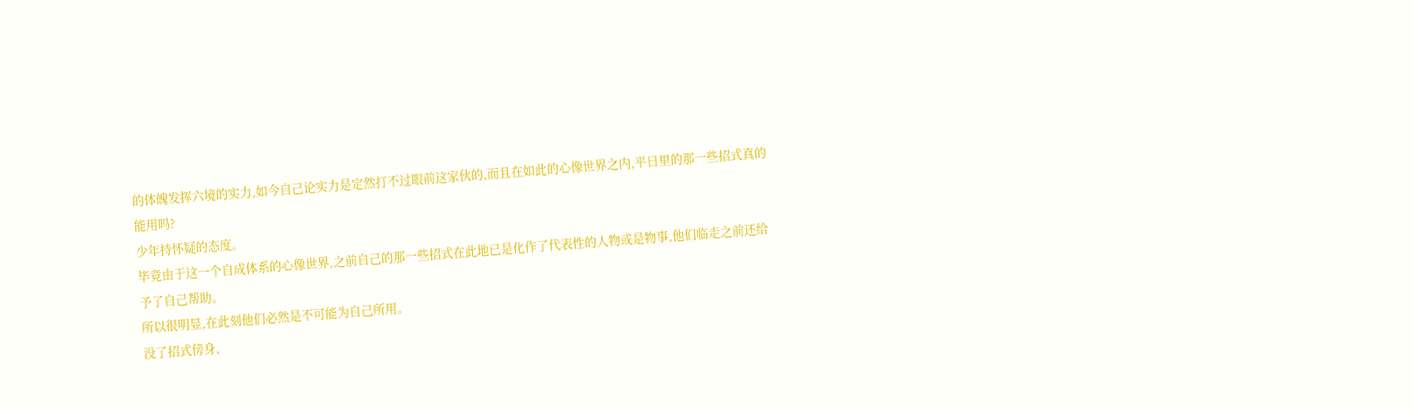的体魄发挥六境的实力,如今自己论实力是定然打不过眼前这家伙的,而且在如此的心像世界之内,平日里的那一些招式真的能用吗?
少年持怀疑的态度。
毕竟由于这一个自成体系的心像世界,之前自己的那一些招式在此地已是化作了代表性的人物或是物事,他们临走之前还给予了自己帮助。
所以很明显,在此刻他们必然是不可能为自己所用。
没了招式傍身,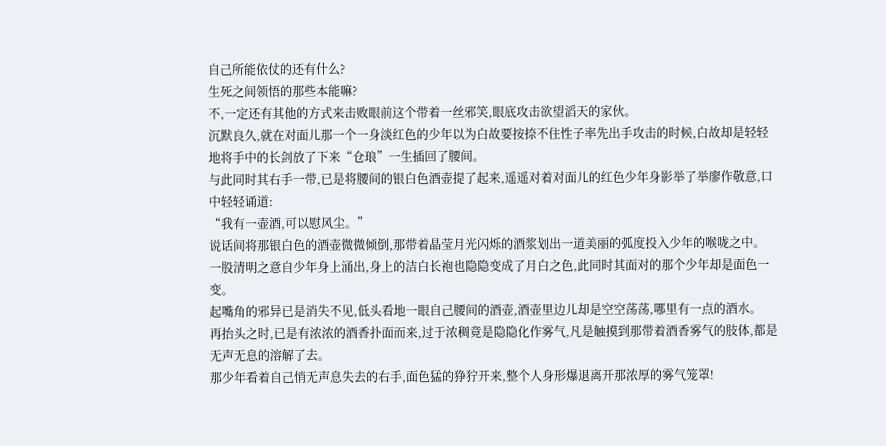自己所能依仗的还有什么?
生死之间领悟的那些本能嘛?
不,一定还有其他的方式来击败眼前这个带着一丝邪笑,眼底攻击欲望滔天的家伙。
沉默良久,就在对面儿那一个一身淡红色的少年以为白故要按捺不住性子率先出手攻击的时候,白故却是轻轻地将手中的长剑放了下来“仓琅”一生插回了腰间。
与此同时其右手一带,已是将腰间的银白色酒壶提了起来,遥遥对着对面儿的红色少年身影举了举廖作敬意,口中轻轻诵道:
“我有一壶酒,可以慰风尘。”
说话间将那银白色的酒壶微微倾倒,那带着晶莹月光闪烁的酒浆划出一道美丽的弧度投入少年的喉咙之中。
一股清明之意自少年身上涌出,身上的洁白长袍也隐隐变成了月白之色,此同时其面对的那个少年却是面色一变。
起嘴角的邪异已是消失不见,低头看地一眼自己腰间的酒壶,酒壶里边儿却是空空荡荡,哪里有一点的酒水。
再抬头之时,已是有浓浓的酒香扑面而来,过于浓稠竟是隐隐化作雾气,凡是触摸到那带着酒香雾气的肢体,都是无声无息的溶解了去。
那少年看着自己悄无声息失去的右手,面色猛的狰狞开来,整个人身形爆退离开那浓厚的雾气笼罩!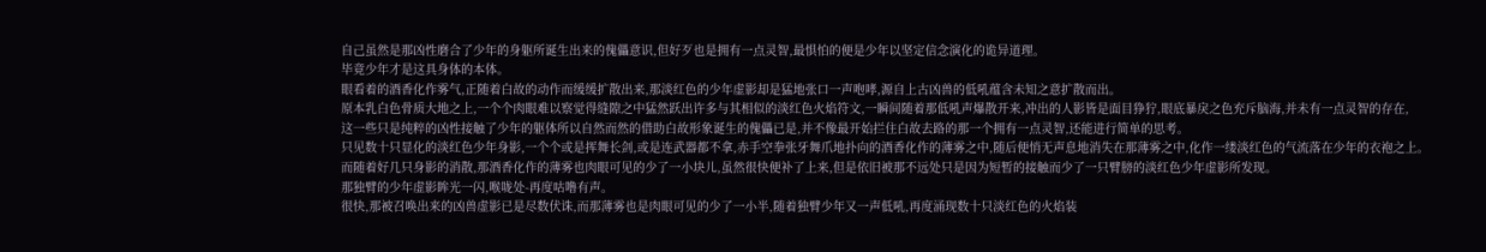自己虽然是那凶性磨合了少年的身躯所诞生出来的傀儡意识,但好歹也是拥有一点灵智,最惧怕的便是少年以坚定信念演化的诡异道理。
毕竟少年才是这具身体的本体。
眼看着的酒香化作雾气,正随着白故的动作而缓缓扩散出来,那淡红色的少年虚影却是猛地张口一声咆哮,源自上古凶兽的低吼蕴含未知之意扩散而出。
原本乳白色骨质大地之上,一个个肉眼难以察觉得缝隙之中猛然跃出许多与其相似的淡红色火焰符文,一瞬间随着那低吼声爆散开来,冲出的人影皆是面目狰狞,眼底暴戾之色充斥脑海,并未有一点灵智的存在,
这一些只是纯粹的凶性接触了少年的躯体所以自然而然的借助白故形象诞生的傀儡已是,并不像最开始拦住白故去路的那一个拥有一点灵智,还能进行简单的思考。
只见数十只显化的淡红色少年身影,一个个或是挥舞长剑,或是连武器都不拿,赤手空拳张牙舞爪地扑向的酒香化作的薄雾之中,随后便悄无声息地消失在那薄雾之中,化作一缕淡红色的气流落在少年的衣袍之上。
而随着好几只身影的消散,那酒香化作的薄雾也肉眼可见的少了一小块儿,虽然很快便补了上来,但是依旧被那不远处只是因为短暂的接触而少了一只臂膀的淡红色少年虚影所发现。
那独臂的少年虚影眸光一闪,喉咙处-再度咕噜有声。
很快,那被召唤出来的凶兽虚影已是尽数伏诛,而那薄雾也是肉眼可见的少了一小半,随着独臂少年又一声低吼,再度涌现数十只淡红色的火焰装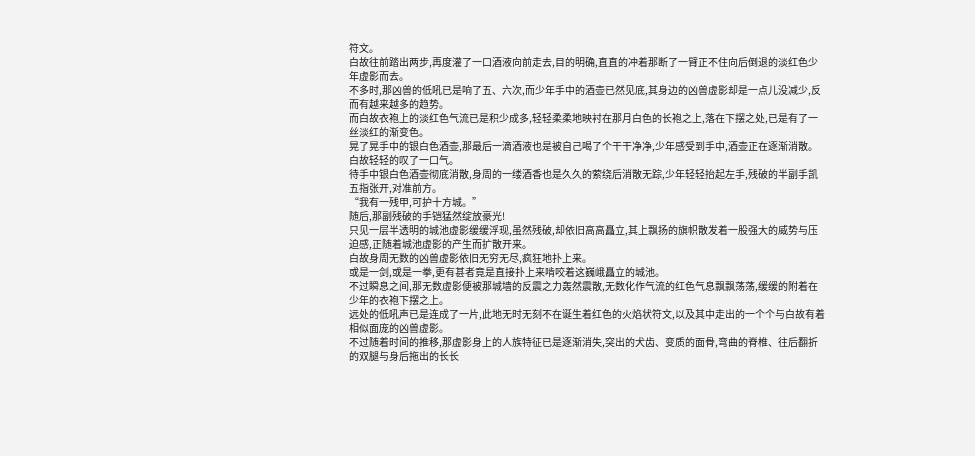符文。
白故往前踏出两步,再度灌了一口酒液向前走去,目的明确,直直的冲着那断了一臂正不住向后倒退的淡红色少年虚影而去。
不多时,那凶兽的低吼已是响了五、六次,而少年手中的酒壶已然见底,其身边的凶兽虚影却是一点儿没减少,反而有越来越多的趋势。
而白故衣袍上的淡红色气流已是积少成多,轻轻柔柔地映衬在那月白色的长袍之上,落在下摆之处,已是有了一丝淡红的渐变色。
晃了晃手中的银白色酒壶,那最后一滴酒液也是被自己喝了个干干净净,少年感受到手中,酒壶正在逐渐消散。
白故轻轻的叹了一口气。
待手中银白色酒壶彻底消散,身周的一缕酒香也是久久的萦绕后消散无踪,少年轻轻抬起左手,残破的半副手凯五指张开,对准前方。
“我有一残甲,可护十方城。”
随后,那副残破的手铠猛然绽放豪光!
只见一层半透明的城池虚影缓缓浮现,虽然残破,却依旧高高矗立,其上飘扬的旗帜散发着一股强大的威势与压迫感,正随着城池虚影的产生而扩散开来。
白故身周无数的凶兽虚影依旧无穷无尽,疯狂地扑上来。
或是一剑,或是一拳,更有甚者竟是直接扑上来啃咬着这巍峨矗立的城池。
不过瞬息之间,那无数虚影便被那城墙的反震之力轰然震散,无数化作气流的红色气息飘飘荡荡,缓缓的附着在少年的衣袍下摆之上。
远处的低吼声已是连成了一片,此地无时无刻不在诞生着红色的火焰状符文,以及其中走出的一个个与白故有着相似面庞的凶兽虚影。
不过随着时间的推移,那虚影身上的人族特征已是逐渐消失,突出的犬齿、变质的面骨,弯曲的脊椎、往后翻折的双腿与身后拖出的长长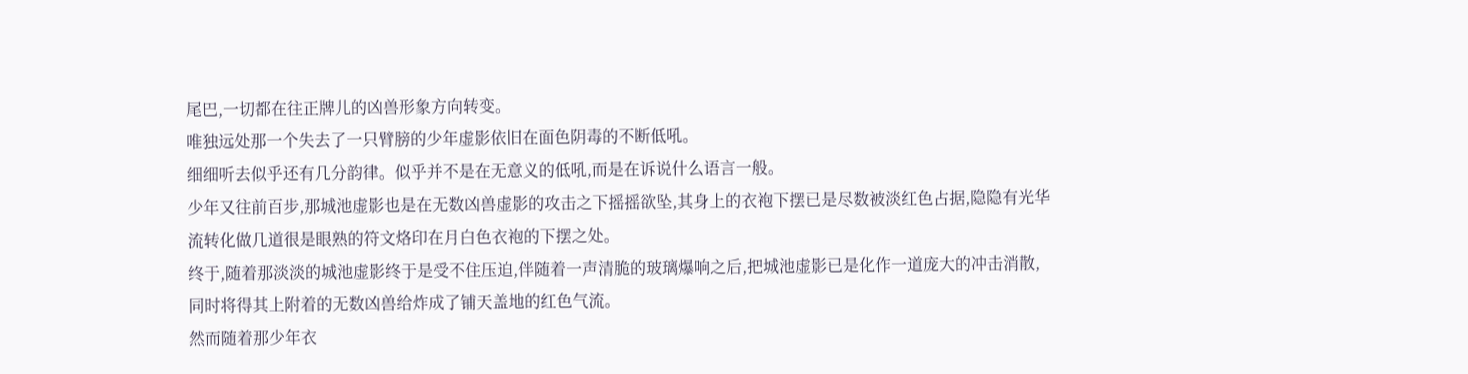尾巴,一切都在往正牌儿的凶兽形象方向转变。
唯独远处那一个失去了一只臂膀的少年虚影依旧在面色阴毒的不断低吼。
细细听去似乎还有几分韵律。似乎并不是在无意义的低吼,而是在诉说什么语言一般。
少年又往前百步,那城池虚影也是在无数凶兽虚影的攻击之下摇摇欲坠,其身上的衣袍下摆已是尽数被淡红色占据,隐隐有光华流转化做几道很是眼熟的符文烙印在月白色衣袍的下摆之处。
终于,随着那淡淡的城池虚影终于是受不住压迫,伴随着一声清脆的玻璃爆响之后,把城池虚影已是化作一道庞大的冲击消散,同时将得其上附着的无数凶兽给炸成了铺天盖地的红色气流。
然而随着那少年衣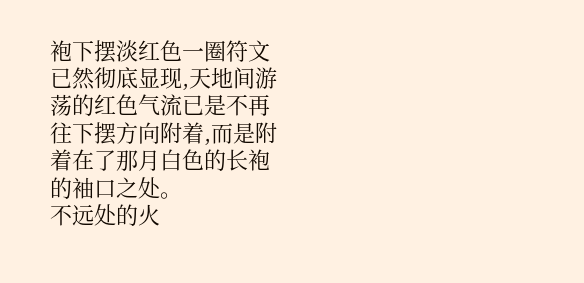袍下摆淡红色一圈符文已然彻底显现,天地间游荡的红色气流已是不再往下摆方向附着,而是附着在了那月白色的长袍的袖口之处。
不远处的火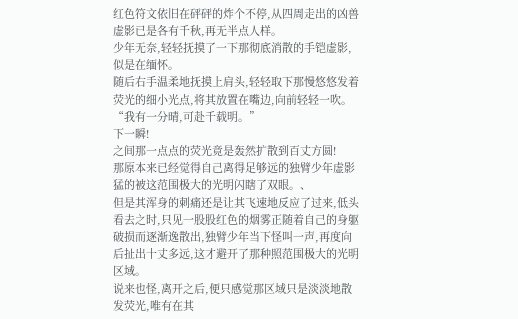红色符文依旧在砰砰的炸个不停,从四周走出的凶兽虚影已是各有千秋,再无半点人样。
少年无奈,轻轻抚摸了一下那彻底消散的手铠虚影,似是在缅怀。
随后右手温柔地抚摸上肩头,轻轻取下那慢悠悠发着荧光的细小光点,将其放置在嘴边,向前轻轻一吹。
“我有一分晴,可赴千载明。”
下一瞬!
之间那一点点的荧光竟是轰然扩散到百丈方圆!
那原本来已经觉得自己离得足够远的独臂少年虚影猛的被这范围极大的光明闪瞎了双眼。、
但是其浑身的刺痛还是让其飞速地反应了过来,低头看去之时,只见一股股红色的烟雾正随着自己的身躯破损而逐渐逸散出,独臂少年当下怪叫一声,再度向后扯出十丈多远,这才避开了那种照范围极大的光明区域。
说来也怪,离开之后,便只感觉那区域只是淡淡地散发荧光,唯有在其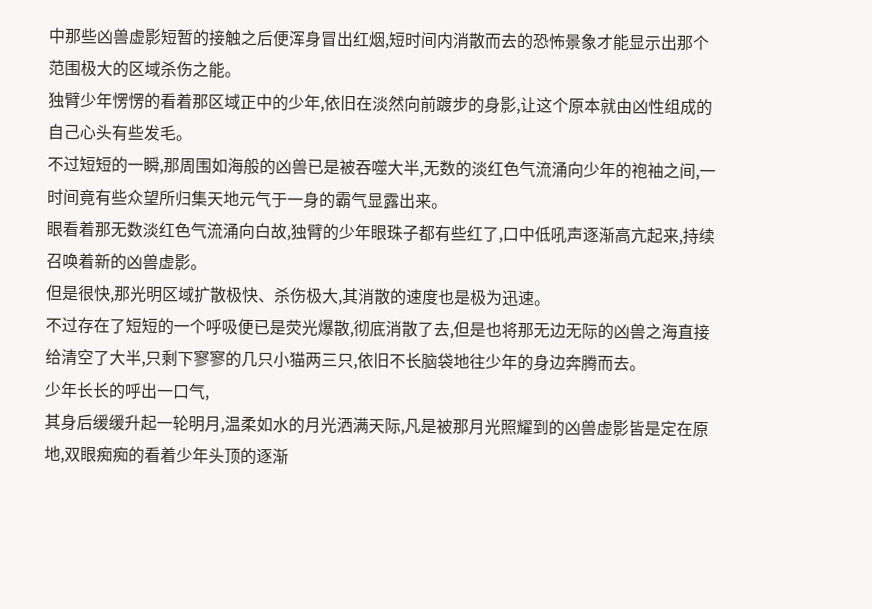中那些凶兽虚影短暂的接触之后便浑身冒出红烟,短时间内消散而去的恐怖景象才能显示出那个范围极大的区域杀伤之能。
独臂少年愣愣的看着那区域正中的少年,依旧在淡然向前踱步的身影,让这个原本就由凶性组成的自己心头有些发毛。
不过短短的一瞬,那周围如海般的凶兽已是被吞噬大半,无数的淡红色气流涌向少年的袍袖之间,一时间竟有些众望所归集天地元气于一身的霸气显露出来。
眼看着那无数淡红色气流涌向白故,独臂的少年眼珠子都有些红了,口中低吼声逐渐高亢起来,持续召唤着新的凶兽虚影。
但是很快,那光明区域扩散极快、杀伤极大,其消散的速度也是极为迅速。
不过存在了短短的一个呼吸便已是荧光爆散,彻底消散了去,但是也将那无边无际的凶兽之海直接给清空了大半,只剩下寥寥的几只小猫两三只,依旧不长脑袋地往少年的身边奔腾而去。
少年长长的呼出一口气,
其身后缓缓升起一轮明月,温柔如水的月光洒满天际,凡是被那月光照耀到的凶兽虚影皆是定在原地,双眼痴痴的看着少年头顶的逐渐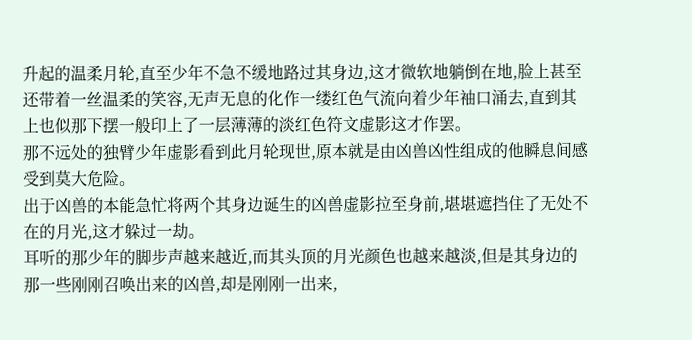升起的温柔月轮,直至少年不急不缓地路过其身边,这才微软地躺倒在地,脸上甚至还带着一丝温柔的笑容,无声无息的化作一缕红色气流向着少年袖口涌去,直到其上也似那下摆一般印上了一层薄薄的淡红色符文虚影这才作罢。
那不远处的独臂少年虚影看到此月轮现世,原本就是由凶兽凶性组成的他瞬息间感受到莫大危险。
出于凶兽的本能急忙将两个其身边诞生的凶兽虚影拉至身前,堪堪遮挡住了无处不在的月光,这才躲过一劫。
耳听的那少年的脚步声越来越近,而其头顶的月光颜色也越来越淡,但是其身边的那一些刚刚召唤出来的凶兽,却是刚刚一出来,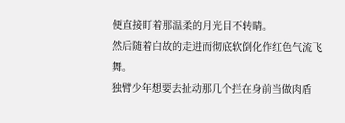便直接盯着那温柔的月光目不转睛。
然后随着白故的走进而彻底软倒化作红色气流飞舞。
独臂少年想要去扯动那几个拦在身前当做肉盾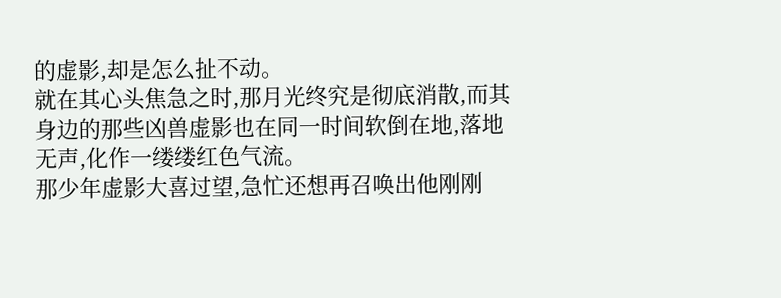的虚影,却是怎么扯不动。
就在其心头焦急之时,那月光终究是彻底消散,而其身边的那些凶兽虚影也在同一时间软倒在地,落地无声,化作一缕缕红色气流。
那少年虚影大喜过望,急忙还想再召唤出他刚刚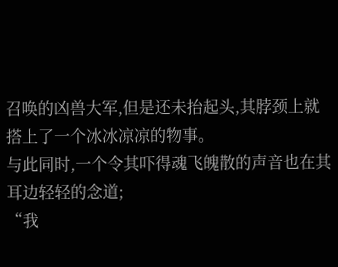召唤的凶兽大军,但是还未抬起头,其脖颈上就搭上了一个冰冰凉凉的物事。
与此同时,一个令其吓得魂飞魄散的声音也在其耳边轻轻的念道;
“我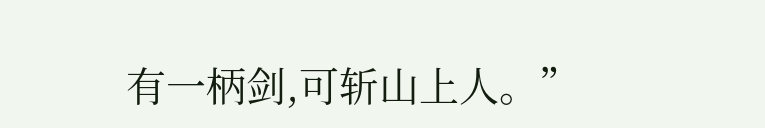有一柄剑,可斩山上人。”